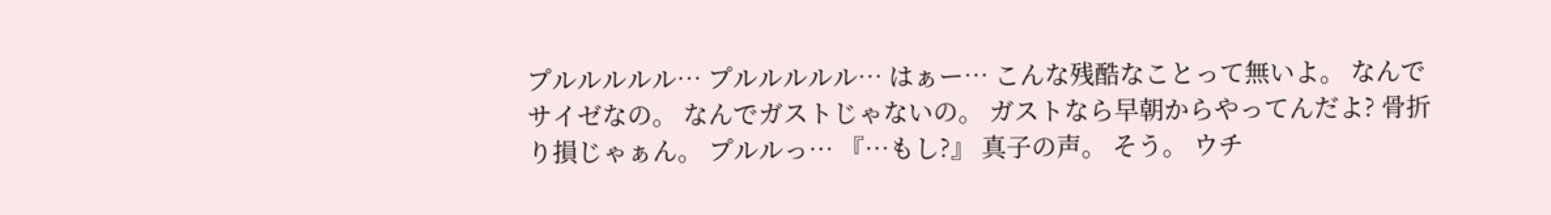プルルルルル… プルルルルル… はぁー… こんな残酷なことって無いよ。 なんでサイゼなの。 なんでガストじゃないの。 ガストなら早朝からやってんだよ? 骨折り損じゃぁん。 プルルっ… 『…もし?』 真子の声。 そう。 ウチ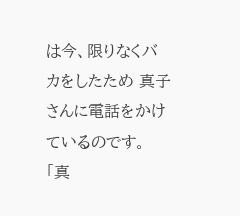は今、限りなくバカをしたため 真子さんに電話をかけているのです。 「真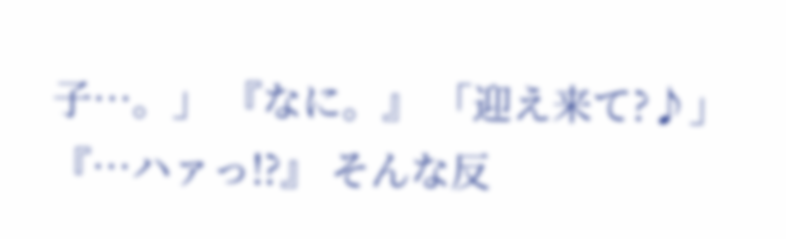子…。」 『なに。』 「迎え来て?♪」 『…ハァっ!?』 そんな反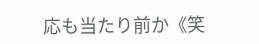応も当たり前か《笑